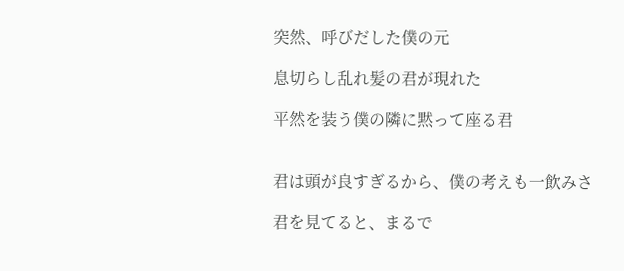突然、呼びだした僕の元

息切らし乱れ髪の君が現れた

平然を装う僕の隣に黙って座る君


君は頭が良すぎるから、僕の考えも一飲みさ

君を見てると、まるで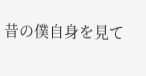昔の僕自身を見て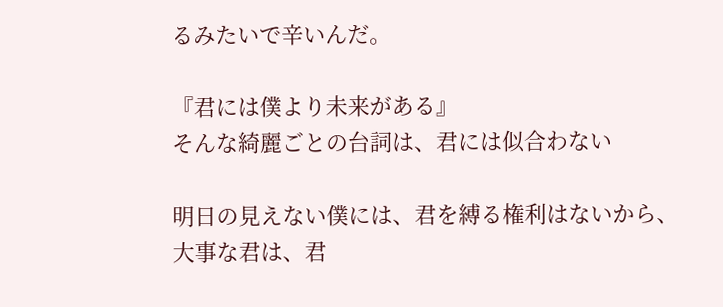るみたいで辛いんだ。

『君には僕より未来がある』
そんな綺麗ごとの台詞は、君には似合わない

明日の見えない僕には、君を縛る権利はないから、大事な君は、君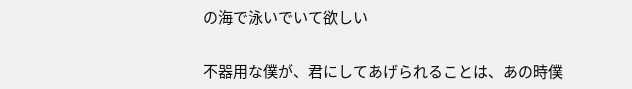の海で泳いでいて欲しい


不器用な僕が、君にしてあげられることは、あの時僕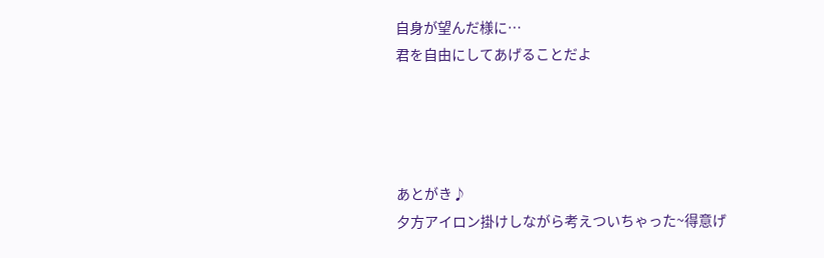自身が望んだ様に…
君を自由にしてあげることだよ




あとがき♪
夕方アイロン掛けしながら考えついちゃった~得意げ